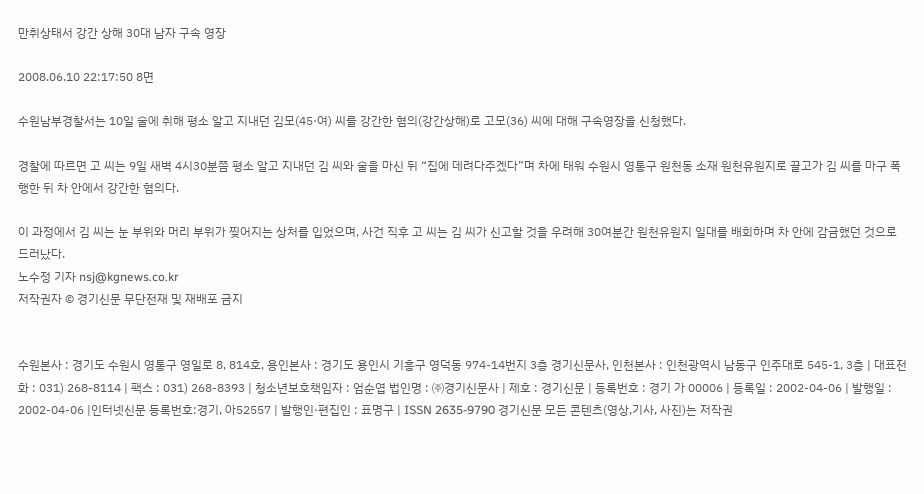만취상태서 강간 상해 30대 남자 구속 영장

2008.06.10 22:17:50 8면

수원남부경찰서는 10일 술에 취해 평소 알고 지내던 김모(45·여) 씨를 강간한 혐의(강간상해)로 고모(36) 씨에 대해 구속영장을 신청했다.

경찰에 따르면 고 씨는 9일 새벽 4시30분쯤 평소 알고 지내던 김 씨와 술을 마신 뒤 “집에 데려다주겠다”며 차에 태워 수원시 영통구 원천동 소재 원천유원지로 끌고가 김 씨를 마구 폭행한 뒤 차 안에서 강간한 혐의다.

이 과정에서 김 씨는 눈 부위와 머리 부위가 찢어지는 상처를 입었으며, 사건 직후 고 씨는 김 씨가 신고할 것을 우려해 30여분간 원천유원지 일대를 배회하며 차 안에 감금했던 것으로 드러났다.
노수정 기자 nsj@kgnews.co.kr
저작권자 © 경기신문 무단전재 및 재배포 금지


수원본사 : 경기도 수원시 영통구 영일로 8, 814호, 용인본사 : 경기도 용인시 기흥구 영덕동 974-14번지 3층 경기신문사, 인천본사 : 인천광역시 남동구 인주대로 545-1, 3층 | 대표전화 : 031) 268-8114 | 팩스 : 031) 268-8393 | 청소년보호책임자 : 엄순엽 법인명 : ㈜경기신문사 | 제호 : 경기신문 | 등록번호 : 경기 가 00006 | 등록일 : 2002-04-06 | 발행일 : 2002-04-06 |인터넷신문 등록번호:경기, 아52557 | 발행인·편집인 : 표명구 | ISSN 2635-9790 경기신문 모든 콘텐츠(영상,기사, 사진)는 저작권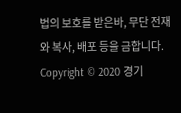법의 보호를 받은바, 무단 전재와 복사, 배포 등을 금합니다. Copyright © 2020 경기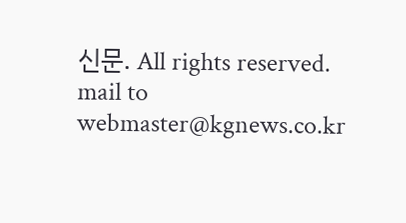신문. All rights reserved. mail to webmaster@kgnews.co.kr